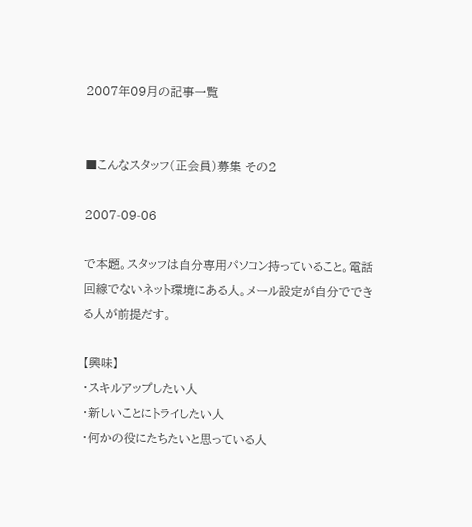2007年09月の記事一覧


■こんなスタッフ(正会員)募集 その2

2007-09-06

で本題。スタッフは自分専用パソコン持っていること。電話回線でないネット環境にある人。メール設定が自分でできる人が前提だす。

【興味】
・スキルアップしたい人
・新しいことにトライしたい人
・何かの役にたちたいと思っている人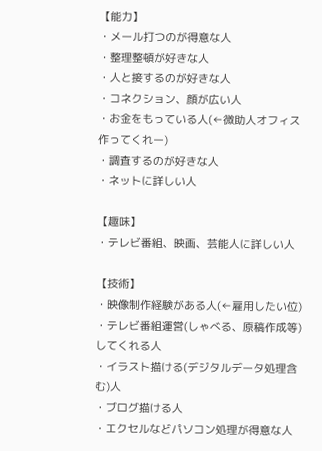【能力】
・メール打つのが得意な人
・整理整頓が好きな人
・人と接するのが好きな人
・コネクション、顔が広い人
・お金をもっている人(←微助人オフィス作ってくれー)
・調査するのが好きな人
・ネットに詳しい人

【趣味】
・テレビ番組、映画、芸能人に詳しい人

【技術】
・映像制作経験がある人(←雇用したい位)
・テレビ番組運営(しゃべる、原稿作成等)してくれる人
・イラスト描ける(デジタルデータ処理含む)人
・ブログ描ける人
・エクセルなどパソコン処理が得意な人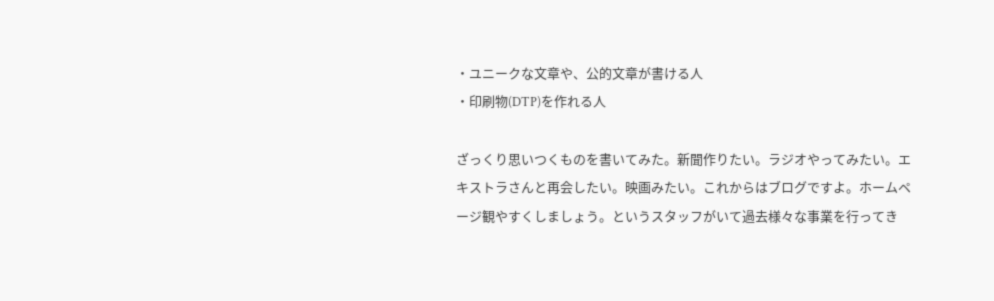・ユニークな文章や、公的文章が書ける人
・印刷物(DTP)を作れる人

ざっくり思いつくものを書いてみた。新聞作りたい。ラジオやってみたい。エキストラさんと再会したい。映画みたい。これからはブログですよ。ホームページ観やすくしましょう。というスタッフがいて過去様々な事業を行ってき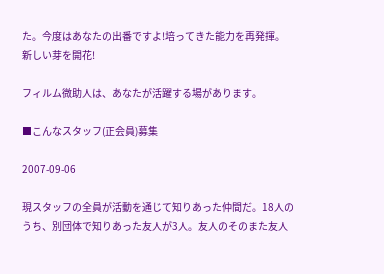た。今度はあなたの出番ですよ!培ってきた能力を再発揮。新しい芽を開花!

フィルム微助人は、あなたが活躍する場があります。

■こんなスタッフ(正会員)募集

2007-09-06

現スタッフの全員が活動を通じて知りあった仲間だ。18人のうち、別団体で知りあった友人が3人。友人のそのまた友人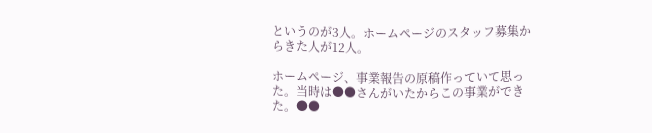というのが3人。ホームページのスタッフ募集からきた人が12人。

ホームページ、事業報告の原稿作っていて思った。当時は●●さんがいたからこの事業ができた。●●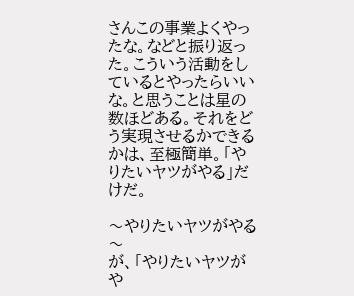さんこの事業よくやったな。などと振り返った。こういう活動をしているとやったらいいな。と思うことは星の数ほどある。それをどう実現させるかできるかは、至極簡単。「やりたいヤツがやる」だけだ。

〜やりたいヤツがやる〜
が、「やりたいヤツがや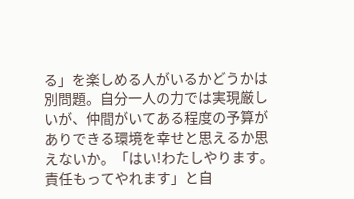る」を楽しめる人がいるかどうかは別問題。自分一人の力では実現厳しいが、仲間がいてある程度の予算がありできる環境を幸せと思えるか思えないか。「はい!わたしやります。責任もってやれます」と自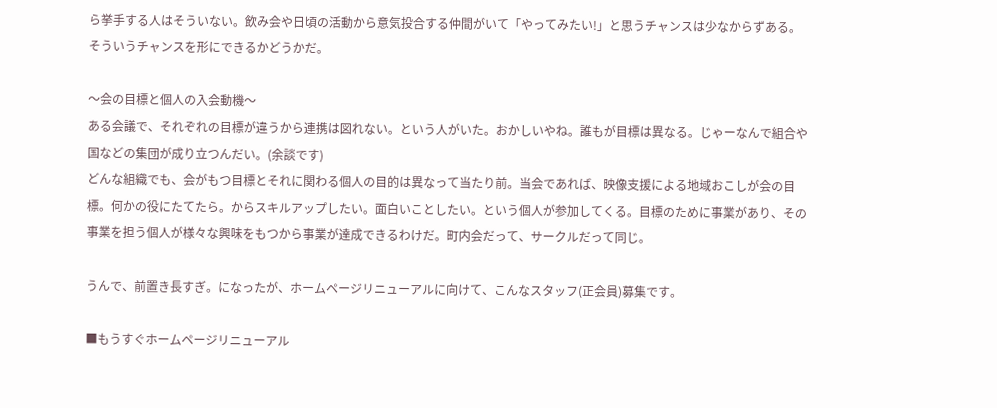ら挙手する人はそういない。飲み会や日頃の活動から意気投合する仲間がいて「やってみたい!」と思うチャンスは少なからずある。そういうチャンスを形にできるかどうかだ。

〜会の目標と個人の入会動機〜
ある会議で、それぞれの目標が違うから連携は図れない。という人がいた。おかしいやね。誰もが目標は異なる。じゃーなんで組合や国などの集団が成り立つんだい。(余談です)
どんな組織でも、会がもつ目標とそれに関わる個人の目的は異なって当たり前。当会であれば、映像支援による地域おこしが会の目標。何かの役にたてたら。からスキルアップしたい。面白いことしたい。という個人が参加してくる。目標のために事業があり、その事業を担う個人が様々な興味をもつから事業が達成できるわけだ。町内会だって、サークルだって同じ。

うんで、前置き長すぎ。になったが、ホームページリニューアルに向けて、こんなスタッフ(正会員)募集です。

■もうすぐホームページリニューアル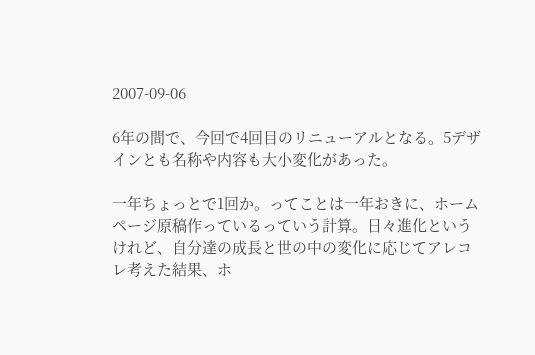2007-09-06

6年の間で、今回で4回目のリニューアルとなる。5デザインとも名称や内容も大小変化があった。

一年ちょっとで1回か。ってことは一年おきに、ホームページ原稿作っているっていう計算。日々進化というけれど、自分達の成長と世の中の変化に応じてアレコレ考えた結果、ホ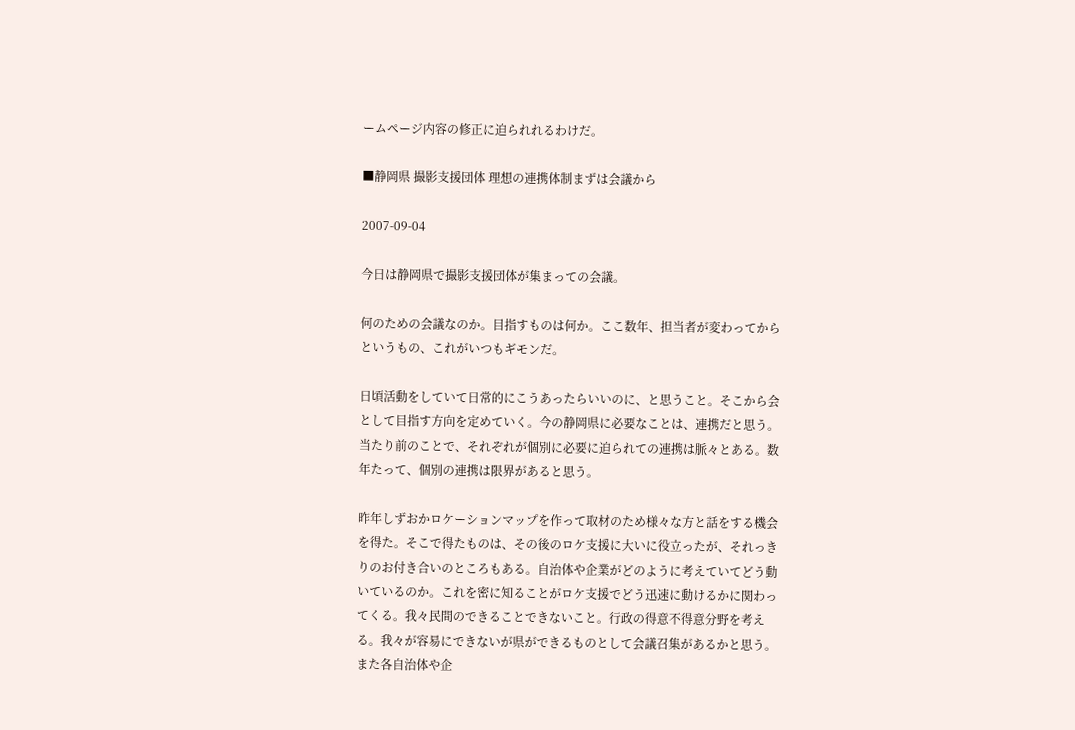ームページ内容の修正に迫られれるわけだ。

■静岡県 撮影支援団体 理想の連携体制まずは会議から

2007-09-04

今日は静岡県で撮影支援団体が集まっての会議。

何のための会議なのか。目指すものは何か。ここ数年、担当者が変わってからというもの、これがいつもギモンだ。

日頃活動をしていて日常的にこうあったらいいのに、と思うこと。そこから会として目指す方向を定めていく。今の静岡県に必要なことは、連携だと思う。当たり前のことで、それぞれが個別に必要に迫られての連携は脈々とある。数年たって、個別の連携は限界があると思う。

昨年しずおかロケーションマップを作って取材のため様々な方と話をする機会を得た。そこで得たものは、その後のロケ支援に大いに役立ったが、それっきりのお付き合いのところもある。自治体や企業がどのように考えていてどう動いているのか。これを密に知ることがロケ支援でどう迅速に動けるかに関わってくる。我々民間のできることできないこと。行政の得意不得意分野を考える。我々が容易にできないが県ができるものとして会議召集があるかと思う。また各自治体や企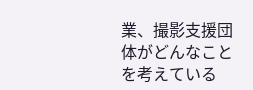業、撮影支援団体がどんなことを考えている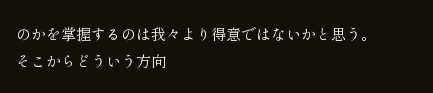のかを掌握するのは我々より得意ではないかと思う。そこからどういう方向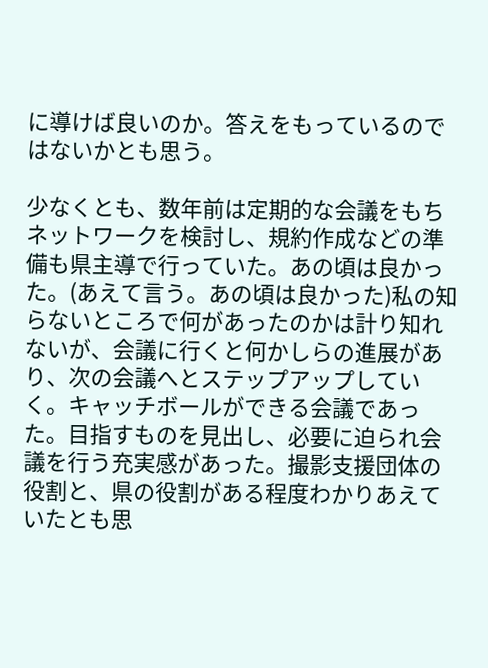に導けば良いのか。答えをもっているのではないかとも思う。

少なくとも、数年前は定期的な会議をもちネットワークを検討し、規約作成などの準備も県主導で行っていた。あの頃は良かった。(あえて言う。あの頃は良かった)私の知らないところで何があったのかは計り知れないが、会議に行くと何かしらの進展があり、次の会議へとステップアップしていく。キャッチボールができる会議であった。目指すものを見出し、必要に迫られ会議を行う充実感があった。撮影支援団体の役割と、県の役割がある程度わかりあえていたとも思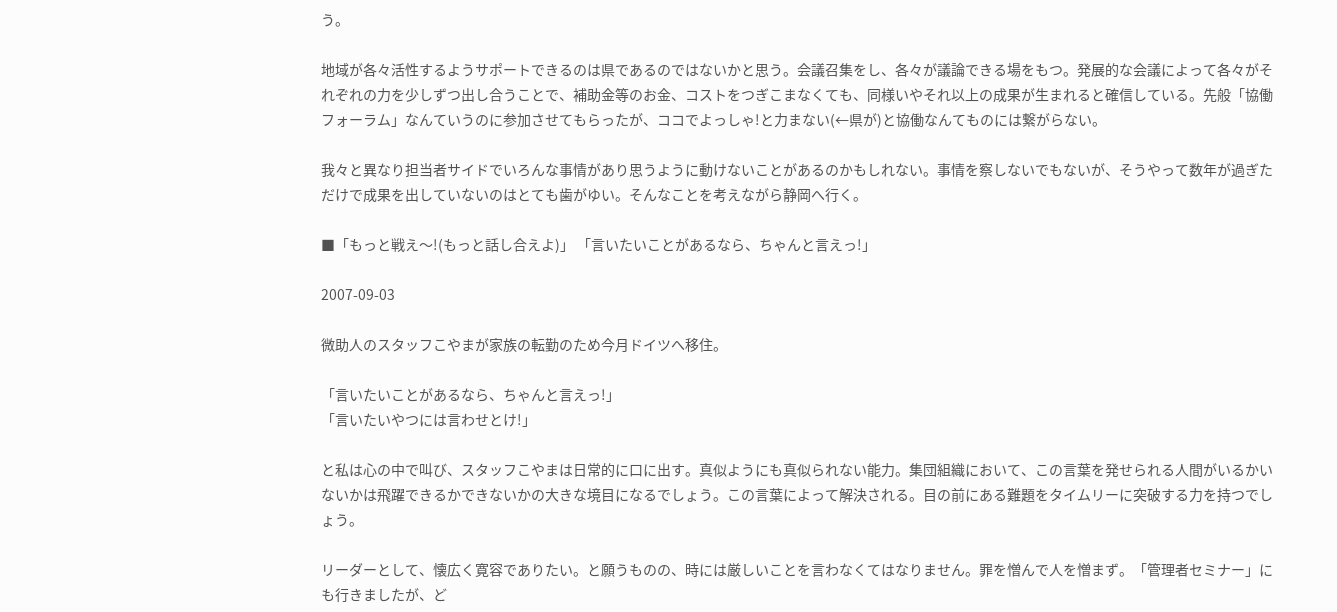う。

地域が各々活性するようサポートできるのは県であるのではないかと思う。会議召集をし、各々が議論できる場をもつ。発展的な会議によって各々がそれぞれの力を少しずつ出し合うことで、補助金等のお金、コストをつぎこまなくても、同様いやそれ以上の成果が生まれると確信している。先般「協働フォーラム」なんていうのに参加させてもらったが、ココでよっしゃ!と力まない(←県が)と協働なんてものには繋がらない。

我々と異なり担当者サイドでいろんな事情があり思うように動けないことがあるのかもしれない。事情を察しないでもないが、そうやって数年が過ぎただけで成果を出していないのはとても歯がゆい。そんなことを考えながら静岡へ行く。

■「もっと戦え〜!(もっと話し合えよ)」 「言いたいことがあるなら、ちゃんと言えっ!」

2007-09-03

微助人のスタッフこやまが家族の転勤のため今月ドイツへ移住。

「言いたいことがあるなら、ちゃんと言えっ!」
「言いたいやつには言わせとけ!」

と私は心の中で叫び、スタッフこやまは日常的に口に出す。真似ようにも真似られない能力。集団組織において、この言葉を発せられる人間がいるかいないかは飛躍できるかできないかの大きな境目になるでしょう。この言葉によって解決される。目の前にある難題をタイムリーに突破する力を持つでしょう。

リーダーとして、懐広く寛容でありたい。と願うものの、時には厳しいことを言わなくてはなりません。罪を憎んで人を憎まず。「管理者セミナー」にも行きましたが、ど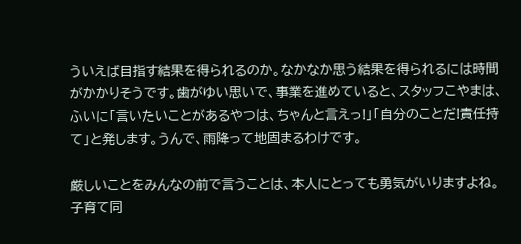ういえば目指す結果を得られるのか。なかなか思う結果を得られるには時間がかかりそうです。歯がゆい思いで、事業を進めていると、スタッフこやまは、ふいに「言いたいことがあるやつは、ちゃんと言えっ!」「自分のことだ!責任持て」と発します。うんで、雨降って地固まるわけです。

厳しいことをみんなの前で言うことは、本人にとっても勇気がいりますよね。子育て同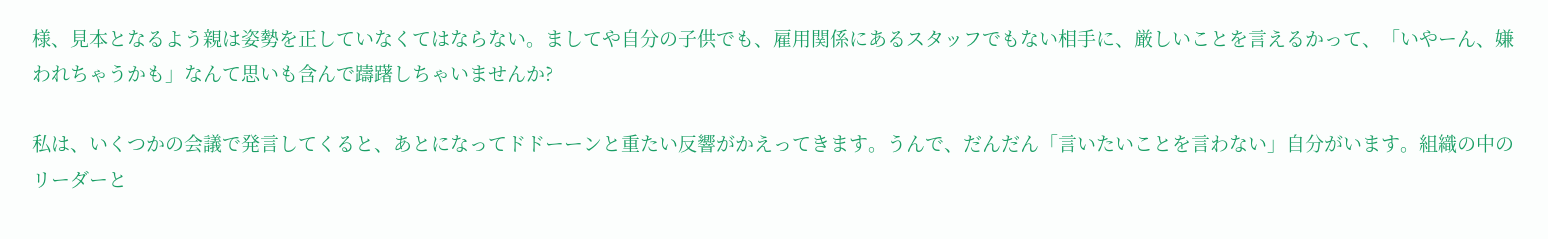様、見本となるよう親は姿勢を正していなくてはならない。ましてや自分の子供でも、雇用関係にあるスタッフでもない相手に、厳しいことを言えるかって、「いやーん、嫌われちゃうかも」なんて思いも含んで躊躇しちゃいませんか?

私は、いくつかの会議で発言してくると、あとになってドドーーンと重たい反響がかえってきます。うんで、だんだん「言いたいことを言わない」自分がいます。組織の中のリーダーと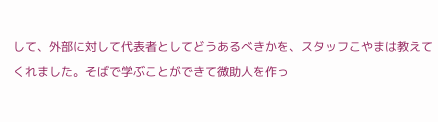して、外部に対して代表者としてどうあるべきかを、スタッフこやまは教えてくれました。そばで学ぶことができて微助人を作っ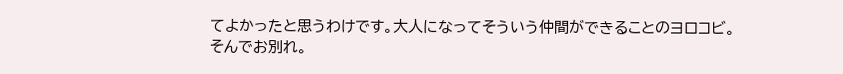てよかったと思うわけです。大人になってそういう仲間ができることのヨロコビ。そんでお別れ。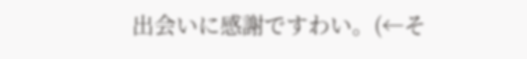出会いに感謝ですわい。(←そ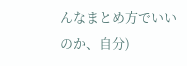んなまとめ方でいいのか、自分)